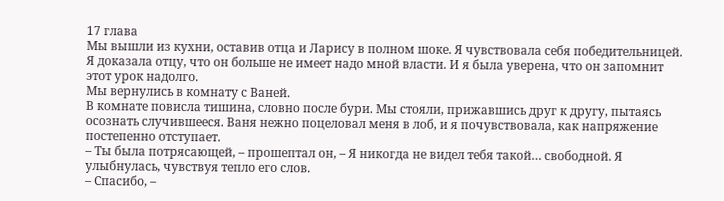17 глава
Мы вышли из кухни, оставив отца и Ларису в полном шоке. Я чувствовала себя победительницей. Я доказала отцу, что он больше не имеет надо мной власти. И я была уверена, что он запомнит этот урок надолго.
Мы вернулись в комнату с Ваней.
В комнате повисла тишина, словно после бури. Мы стояли, прижавшись друг к другу, пытаясь осознать случившееся. Ваня нежно поцеловал меня в лоб, и я почувствовала, как напряжение постепенно отступает.
– Ты была потрясающей, – прошептал он, – Я никогда не видел тебя такой… свободной. Я улыбнулась, чувствуя тепло его слов.
– Спасибо, –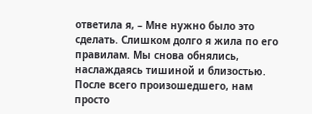ответила я, – Мне нужно было это сделать. Слишком долго я жила по его правилам. Мы снова обнялись, наслаждаясь тишиной и близостью. После всего произошедшего, нам просто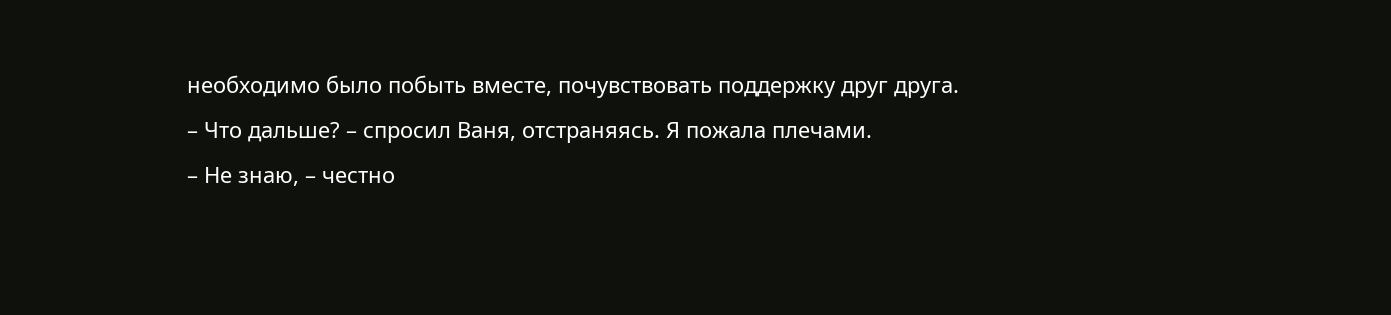необходимо было побыть вместе, почувствовать поддержку друг друга.
– Что дальше? – спросил Ваня, отстраняясь. Я пожала плечами.
– Не знаю, – честно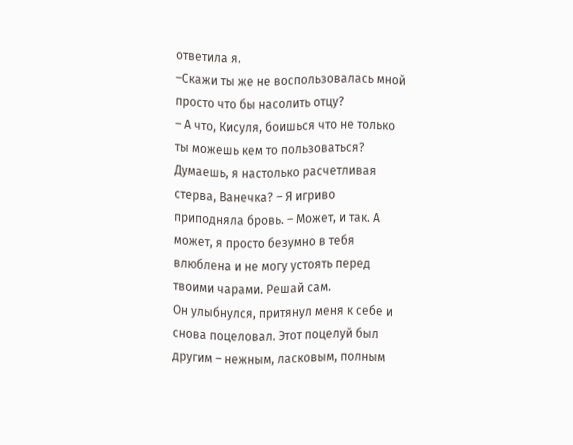ответила я.
–Скажи ты же не воспользовалась мной просто что бы насолить отцу?
– А что, Кисуля, боишься что не только ты можешь кем то пользоваться? Думаешь, я настолько расчетливая стерва, Ванечка? – Я игриво приподняла бровь. – Может, и так. А может, я просто безумно в тебя влюблена и не могу устоять перед твоими чарами. Решай сам.
Он улыбнулся, притянул меня к себе и снова поцеловал. Этот поцелуй был другим – нежным, ласковым, полным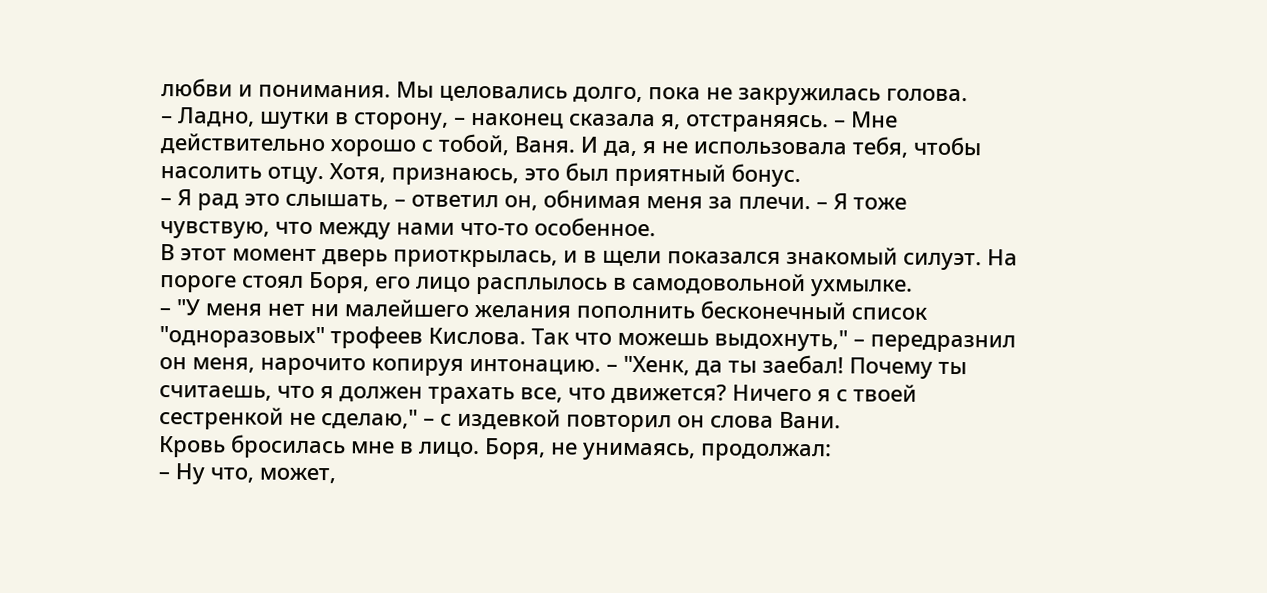любви и понимания. Мы целовались долго, пока не закружилась голова.
– Ладно, шутки в сторону, – наконец сказала я, отстраняясь. – Мне действительно хорошо с тобой, Ваня. И да, я не использовала тебя, чтобы насолить отцу. Хотя, признаюсь, это был приятный бонус.
– Я рад это слышать, – ответил он, обнимая меня за плечи. – Я тоже чувствую, что между нами что-то особенное.
В этот момент дверь приоткрылась, и в щели показался знакомый силуэт. На пороге стоял Боря, его лицо расплылось в самодовольной ухмылке.
– "У меня нет ни малейшего желания пополнить бесконечный список "одноразовых" трофеев Кислова. Так что можешь выдохнуть," – передразнил он меня, нарочито копируя интонацию. – "Хенк, да ты заебал! Почему ты считаешь, что я должен трахать все, что движется? Ничего я с твоей сестренкой не сделаю," – с издевкой повторил он слова Вани.
Кровь бросилась мне в лицо. Боря, не унимаясь, продолжал:
– Ну что, может,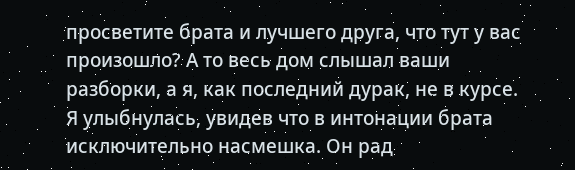просветите брата и лучшего друга, что тут у вас произошло? А то весь дом слышал ваши разборки, а я, как последний дурак, не в курсе.
Я улыбнулась, увидев что в интонации брата исключительно насмешка. Он рад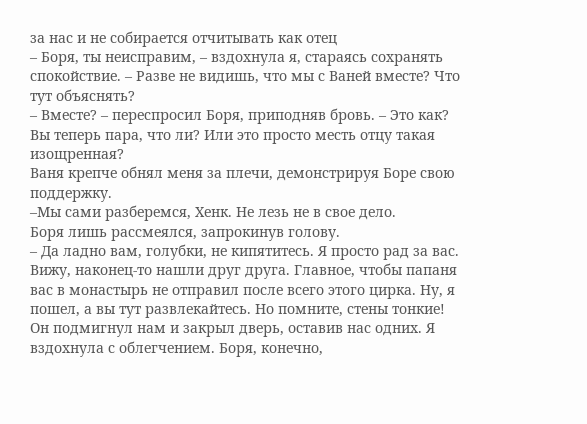за нас и не собирается отчитывать как отец
– Боря, ты неисправим, – вздохнула я, стараясь сохранять спокойствие. – Разве не видишь, что мы с Ваней вместе? Что тут объяснять?
– Вместе? – переспросил Боря, приподняв бровь. – Это как? Вы теперь пара, что ли? Или это просто месть отцу такая изощренная?
Ваня крепче обнял меня за плечи, демонстрируя Боре свою поддержку.
–Мы сами разберемся, Хенк. Не лезь не в свое дело.
Боря лишь рассмеялся, запрокинув голову.
– Да ладно вам, голубки, не кипятитесь. Я просто рад за вас. Вижу, наконец-то нашли друг друга. Главное, чтобы папаня вас в монастырь не отправил после всего этого цирка. Ну, я пошел, а вы тут развлекайтесь. Но помните, стены тонкие!
Он подмигнул нам и закрыл дверь, оставив нас одних. Я вздохнула с облегчением. Боря, конечно,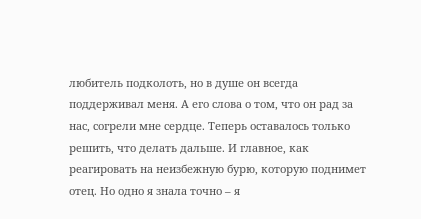любитель подколоть, но в душе он всегда поддерживал меня. А его слова о том, что он рад за нас, согрели мне сердце. Теперь оставалось только решить, что делать дальше. И главное, как реагировать на неизбежную бурю, которую поднимет отец. Но одно я знала точно – я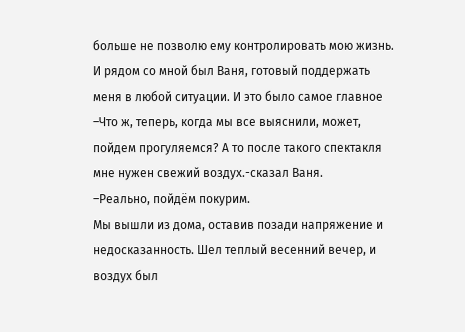больше не позволю ему контролировать мою жизнь. И рядом со мной был Ваня, готовый поддержать меня в любой ситуации. И это было самое главное
–Что ж, теперь, когда мы все выяснили, может, пойдем прогуляемся? А то после такого спектакля мне нужен свежий воздух.-сказал Ваня.
–Реально, пойдём покурим.
Мы вышли из дома, оставив позади напряжение и недосказанность. Шел теплый весенний вечер, и воздух был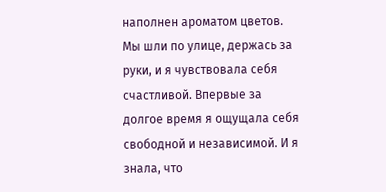наполнен ароматом цветов. Мы шли по улице, держась за руки, и я чувствовала себя счастливой. Впервые за долгое время я ощущала себя свободной и независимой. И я знала, что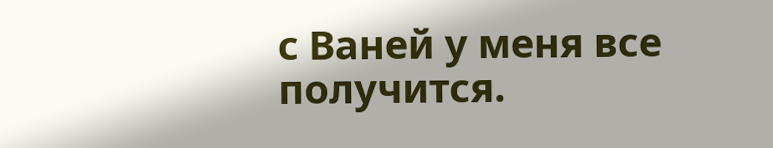с Ваней у меня все получится.